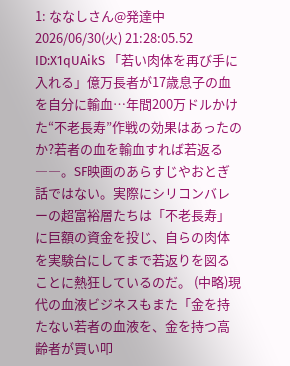1: ななしさん@発達中 2026/06/30(火) 21:28:05.52 ID:X1qUAikS 「若い肉体を再び手に入れる」億万長者が17歳息子の血を自分に輸血…年間200万ドルかけた“不老長寿”作戦の効果はあったのか?若者の血を輸血すれば若返る――。SF映画のあらすじやおとぎ話ではない。実際にシリコンバレーの超富裕層たちは「不老長寿」に巨額の資金を投じ、自らの肉体を実験台にしてまで若返りを図ることに熱狂しているのだ。 (中略)現代の血液ビジネスもまた「金を持たない若者の血液を、金を持つ高齢者が買い叩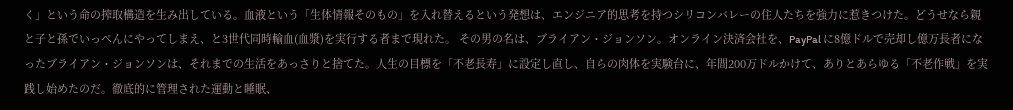く」という命の搾取構造を生み出している。血液という「生体情報そのもの」を入れ替えるという発想は、エンジニア的思考を持つシリコンバレーの住人たちを強力に惹きつけた。どうせなら親と子と孫でいっぺんにやってしまえ、と3世代同時輸血(血漿)を実行する者まで現れた。 その男の名は、ブライアン・ジョンソン。オンライン決済会社を、PayPal に8億ドルで売却し億万長者になったブライアン・ジョンソンは、それまでの生活をあっさりと捨てた。人生の目標を「不老長寿」に設定し直し、自らの肉体を実験台に、年間200万ドルかけて、ありとあらゆる「不老作戦」を実践し始めたのだ。徹底的に管理された運動と睡眠、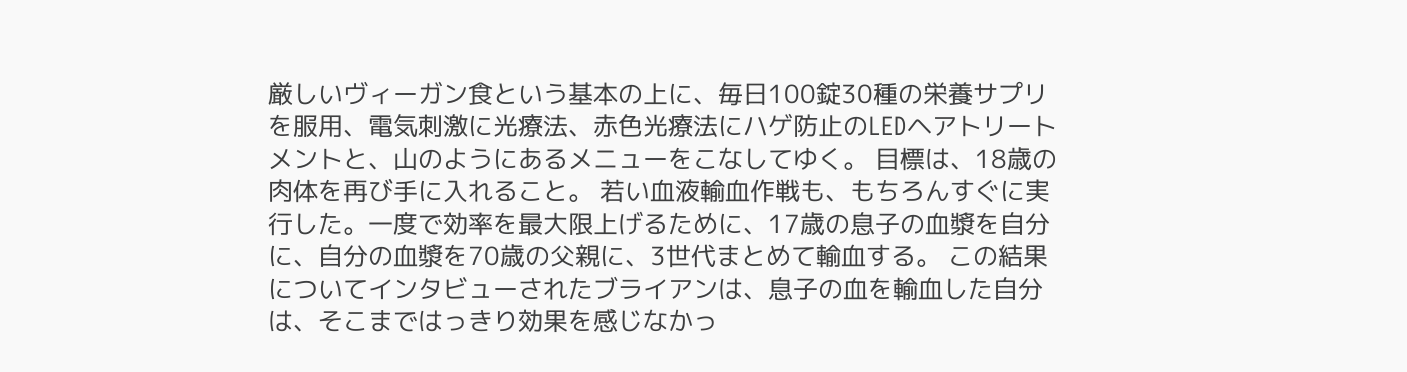厳しいヴィーガン食という基本の上に、毎日100錠30種の栄養サプリを服用、電気刺激に光療法、赤色光療法にハゲ防止のLEDヘアトリートメントと、山のようにあるメニューをこなしてゆく。 目標は、18歳の肉体を再び手に入れること。 若い血液輸血作戦も、もちろんすぐに実行した。一度で効率を最大限上げるために、17歳の息子の血漿を自分に、自分の血漿を70歳の父親に、3世代まとめて輸血する。 この結果についてインタビューされたブライアンは、息子の血を輸血した自分は、そこまではっきり効果を感じなかっ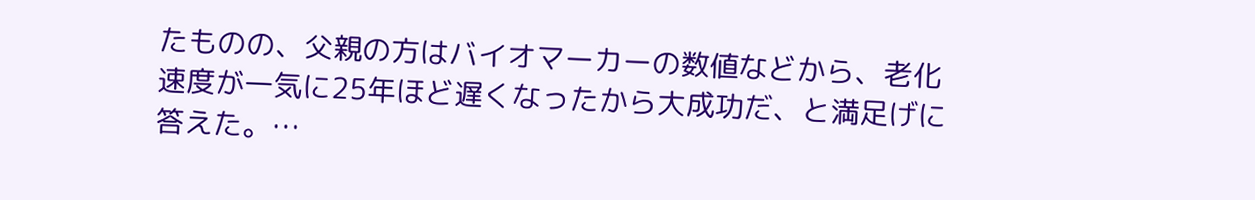たものの、父親の方はバイオマーカーの数値などから、老化速度が一気に25年ほど遅くなったから大成功だ、と満足げに答えた。…